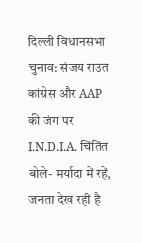दिल्ली विधानसभा चुनाव: संजय राउत कांग्रेस और AAP की जंग पर I.N.D.I.A. चिंतिंत बोले- मर्यादा में रहें, जनता देख रही है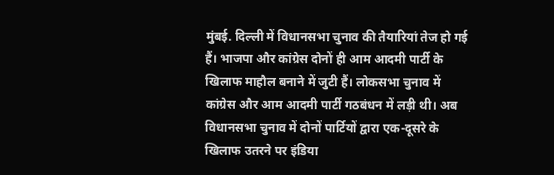मुंबई. दिल्ली में विधानसभा चुनाव की तैयारियां तेज हो गई हैं। भाजपा और कांग्रेस दोनों ही आम आदमी पार्टी के खिलाफ माहौल बनाने में जुटी हैं। लोकसभा चुनाव में कांग्रेस और आम आदमी पार्टी गठबंधन में लड़ी थी। अब विधानसभा चुनाव में दोनों पार्टियों द्वारा एक-दूसरे के खिलाफ उतरने पर इंडिया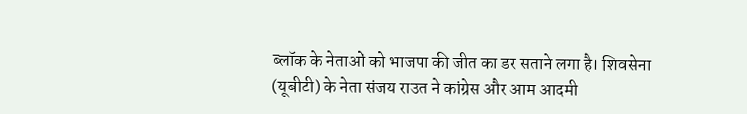ब्लॉक के नेताओं को भाजपा की जीत का डर सताने लगा है। शिवसेना (यूबीटी) के नेता संजय राउत ने कांग्रेस और आम आदमी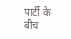पार्टी के बीच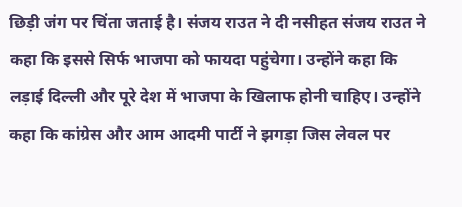छिड़ी जंग पर चिंता जताई है। संजय राउत ने दी नसीहत संजय राउत ने कहा कि इससे सिर्फ भाजपा को फायदा पहुंचेगा। उन्होंने कहा कि लड़ाई दिल्ली और पूरे देश में भाजपा के खिलाफ होनी चाहिए। उन्होंने कहा कि कांग्रेस और आम आदमी पार्टी ने झगड़ा जिस लेवल पर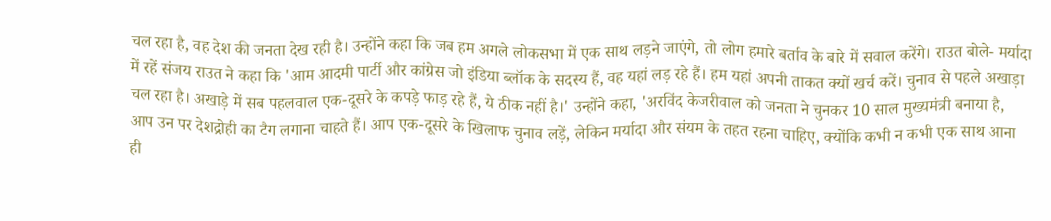चल रहा है, वह देश की जनता देख रही है। उन्होंने कहा कि जब हम अगले लोकसभा में एक साथ लड़ने जाएंगे, तो लोग हमारे बर्ताव के बारे में सवाल करेंगे। राउत बोले- मर्यादा में रहें संजय राउत ने कहा कि 'आम आदमी पार्टी और कांग्रेस जो इंडिया ब्लॉक के सदस्य हैं, वह यहां लड़ रहे हैं। हम यहां अपनी ताकत क्यों खर्च करें। चुनाव से पहले अखाड़ा चल रहा है। अखाड़े में सब पहलवाल एक-दूसरे के कपड़े फाड़ रहे हैं, ये ठीक नहीं है।' उन्होंने कहा, 'अरविंद केजरीवाल को जनता ने चुनकर 10 साल मुख्यमंत्री बनाया है, आप उन पर देशद्रोही का टैग लगाना चाहते हैं। आप एक-दूसरे के खिलाफ चुनाव लड़ें, लेकिन मर्यादा और संयम के तहत रहना चाहिए, क्योंकि कभी न कभी एक साथ आना ही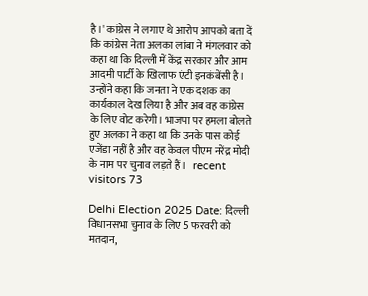है।' कांग्रेस ने लगाए थे आरोप आपको बता दें कि कांग्रेस नेता अलका लांबा ने मंगलवार को कहा था कि दिल्ली में केंद्र सरकार और आम आदमी पार्टी के खिलाफ एंटी इनकंबेंसी है। उन्होंने कहा कि जनता ने एक दशक का कार्यकाल देख लिया है और अब वह कांग्रेस के लिए वोट करेगी। भाजपा पर हमला बोलते हुए अलका ने कहा था कि उनके पास कोई एजेंडा नहीं है और वह केवल पीएम नरेंद्र मोदी के नाम पर चुनाव लड़ते हैं।   recent visitors 73

Delhi Election 2025 Date: दिल्ली विधानसभा चुनाव के लिए 5 फरवरी को मतदान,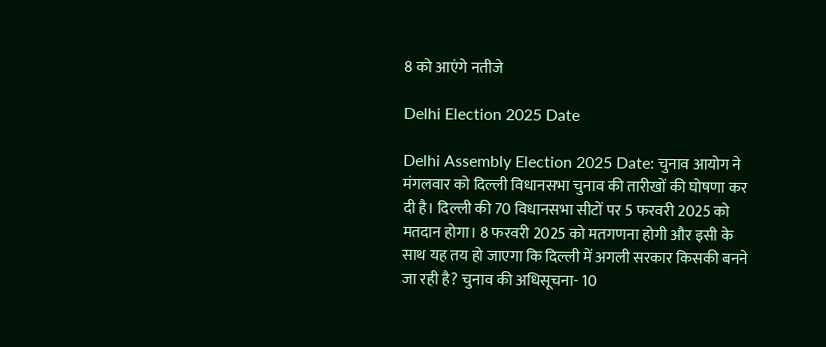8 को आएंगे नतीजे

Delhi Election 2025 Date

Delhi Assembly Election 2025 Date: चुनाव आयोग ने मंगलवार को दिल्ली विधानसभा चुनाव की तारीखों की घोषणा कर दी है। दिल्ली की 70 विधानसभा सीटों पर 5 फरवरी 2025 को मतदान होगा। 8 फरवरी 2025 को मतगणना होगी और इसी के साथ यह तय हो जाएगा कि दिल्ली में अगली सरकार किसकी बनने जा रही है? चुनाव की अधिसूचना- 10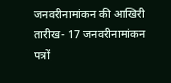जनवरीनामांकन की आखिरी तारीख- 17 जनवरीनामांकन पत्रों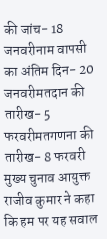की जांच- 18 जनवरीनाम वापसी का अंतिम दिन- 20 जनवरीमतदान की तारीख- 5 फरवरीमतगणना की तारीख- 8 फरवरी मुख्य चुनाव आयुक्त राजीव कुमार ने कहा कि हम पर यह सवाल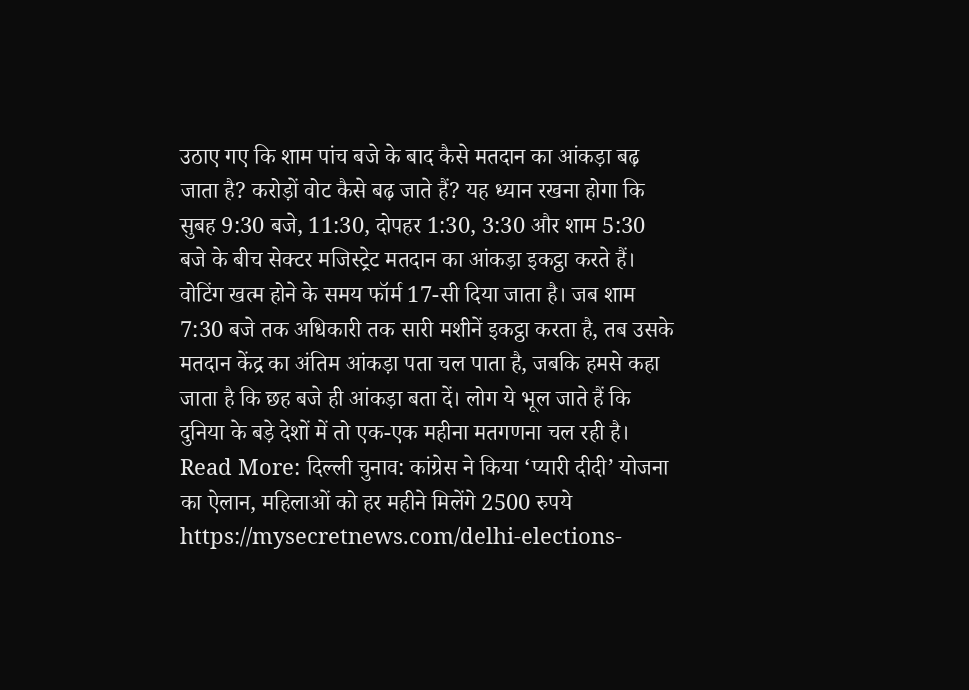उठाए गए कि शाम पांच बजे के बाद कैसे मतदान का आंकड़ा बढ़ जाता है? करोड़ों वोट कैसे बढ़ जाते हैं? यह ध्यान रखना होगा कि सुबह 9:30 बजे, 11:30, दोपहर 1:30, 3:30 और शाम 5:30 बजे के बीच सेक्टर मजिस्ट्रेट मतदान का आंकड़ा इकट्ठा करते हैं। वोटिंग खत्म होने के समय फॉर्म 17-सी दिया जाता है। जब शाम 7:30 बजे तक अधिकारी तक सारी मशीनें इकट्ठा करता है, तब उसके मतदान केंद्र का अंतिम आंकड़ा पता चल पाता है, जबकि हमसे कहा जाता है कि छह बजे ही आंकड़ा बता दें। लोग ये भूल जाते हैं कि दुनिया के बड़े देशों में तो एक-एक महीना मतगणना चल रही है। Read More: दिल्ली चुनाव: कांग्रेस ने किया ‘प्यारी दीदी’ योजना का ऐलान, महिलाओं को हर महीने मिलेंगे 2500 रुपये https://mysecretnews.com/delhi-elections-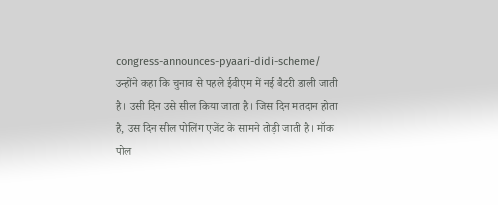congress-announces-pyaari-didi-scheme/ उन्होंने कहा कि चुनाव से पहले ईवीएम में नई बैटरी डाली जाती है। उसी दिन उसे सील किया जाता है। जिस दिन मतदान होता है, उस दिन सील पोलिंग एजेंट के सामने तोड़ी जाती है। मॉक पोल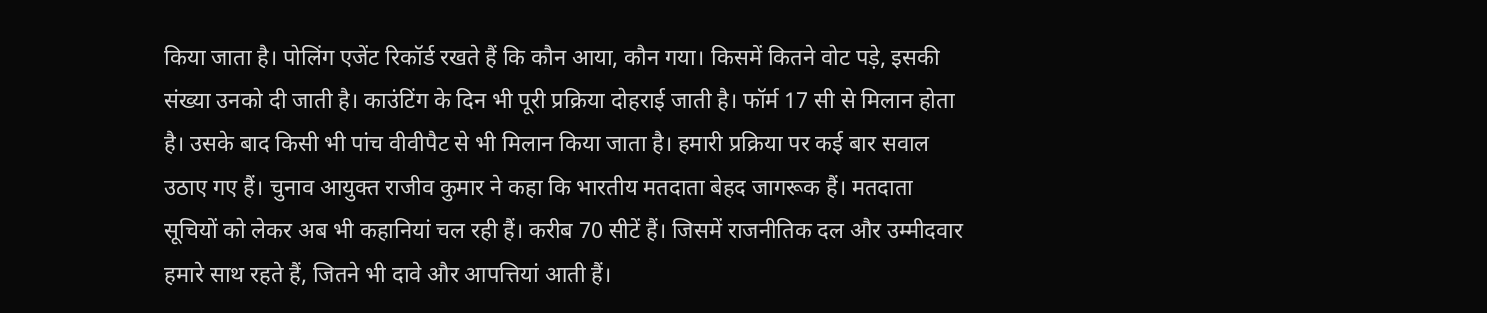किया जाता है। पोलिंग एजेंट रिकॉर्ड रखते हैं कि कौन आया, कौन गया। किसमें कितने वोट पड़े, इसकी संख्या उनको दी जाती है। काउंटिंग के दिन भी पूरी प्रक्रिया दोहराई जाती है। फॉर्म 17 सी से मिलान होता है। उसके बाद किसी भी पांच वीवीपैट से भी मिलान किया जाता है। हमारी प्रक्रिया पर कई बार सवाल उठाए गए हैं। चुनाव आयुक्त राजीव कुमार ने कहा कि भारतीय मतदाता बेहद जागरूक हैं। मतदाता सूचियों को लेकर अब भी कहानियां चल रही हैं। करीब 70 सीटें हैं। जिसमें राजनीतिक दल और उम्मीदवार हमारे साथ रहते हैं, जितने भी दावे और आपत्तियां आती हैं।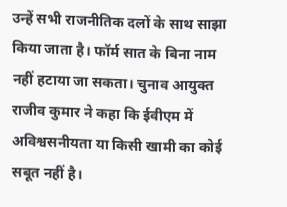उन्हें सभी राजनीतिक दलों के साथ साझा किया जाता है। फॉर्म सात के बिना नाम नहीं हटाया जा सकता। चुनाव आयुक्त राजीव कुमार ने कहा कि ईवीएम में अविश्वसनीयता या किसी खामी का कोई सबूत नहीं है।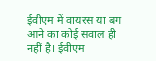ईवीएम में वायरस या बग आने का कोई सवाल ही नहीं है। ईवीएम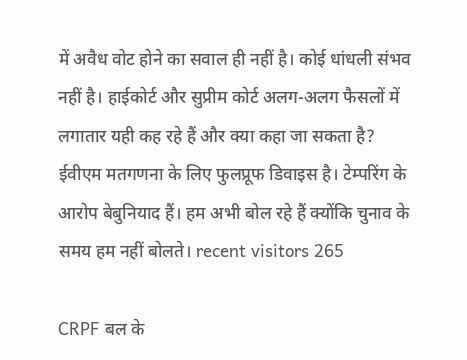में अवैध वोट होने का सवाल ही नहीं है। कोई धांधली संभव नहीं है। हाईकोर्ट और सुप्रीम कोर्ट अलग-अलग फैसलों में लगातार यही कह रहे हैं और क्या कहा जा सकता है? ईवीएम मतगणना के लिए फुलप्रूफ डिवाइस है। टेम्परिंग के आरोप बेबुनियाद हैं। हम अभी बोल रहे हैं क्योंकि चुनाव के समय हम नहीं बोलते। recent visitors 265

CRPF बल के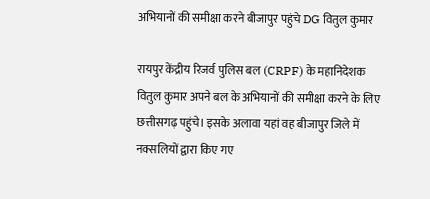अभियानों की समीक्षा करने बीजापुर पहुंचे DG वितुल कुमार

रायपुर केंद्रीय रिजर्व पुलिस बल (CRPF) के महानिदेशक वितुल कुमार अपने बल के अभियानों की समीक्षा करने के लिए छत्तीसगढ़ पहुंचे। इसके अलावा यहां वह बीजापुर जिले में नक्सलियों द्वारा किए गए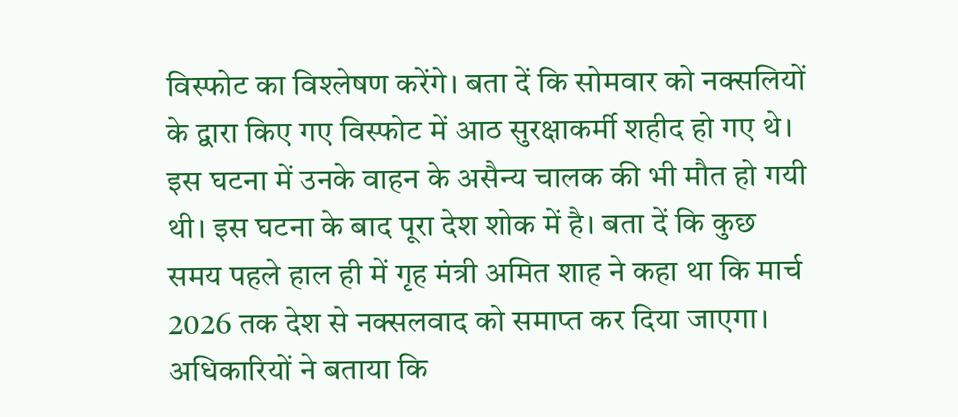विस्फोट का विश्लेषण करेंगे। बता दें कि सोमवार को नक्सलियों के द्वारा किए गए विस्फोट में आठ सुरक्षाकर्मी शहीद हो गए थे। इस घटना में उनके वाहन के असैन्य चालक की भी मौत हो गयी थी। इस घटना के बाद पूरा देश शोक में है। बता दें कि कुछ समय पहले हाल ही में गृह मंत्री अमित शाह ने कहा था कि मार्च 2026 तक देश से नक्सलवाद को समाप्त कर दिया जाएगा। अधिकारियों ने बताया कि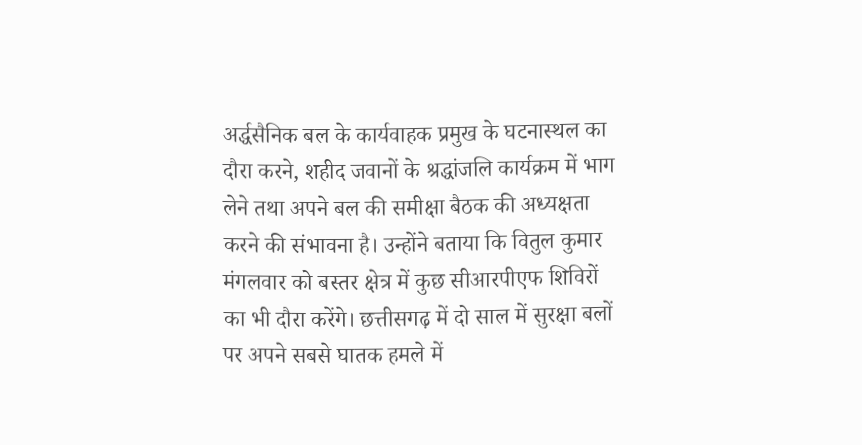अर्द्धसैनिक बल के कार्यवाहक प्रमुख के घटनास्थल का दौरा करने, शहीद जवानों के श्रद्धांजलि कार्यक्रम में भाग लेने तथा अपने बल की समीक्षा बैठक की अध्यक्षता करने की संभावना है। उन्होंने बताया कि वितुल कुमार मंगलवार को बस्तर क्षेत्र में कुछ सीआरपीएफ शिविरों का भी दौरा करेंगे। छत्तीसगढ़ में दो साल में सुरक्षा बलों पर अपने सबसे घातक हमले में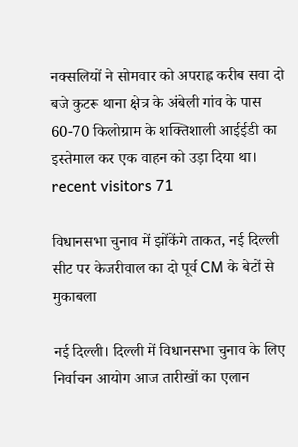नक्सलियों ने सोमवार को अपराह्न करीब सवा दो बजे कुटरू थाना क्षेत्र के अंबेली गांव के पास 60-70 किलोग्राम के शक्तिशाली आईईडी का इस्तेमाल कर एक वाहन को उड़ा दिया था।   recent visitors 71

विधानसभा चुनाव में झोंकेंगे ताकत, नई दिल्ली सीट पर केजरीवाल का दो पूर्व CM के बेटों से मुकाबला

नई दिल्ली। दिल्ली में विधानसभा चुनाव के लिए निर्वाचन आयोग आज तारीखों का एलान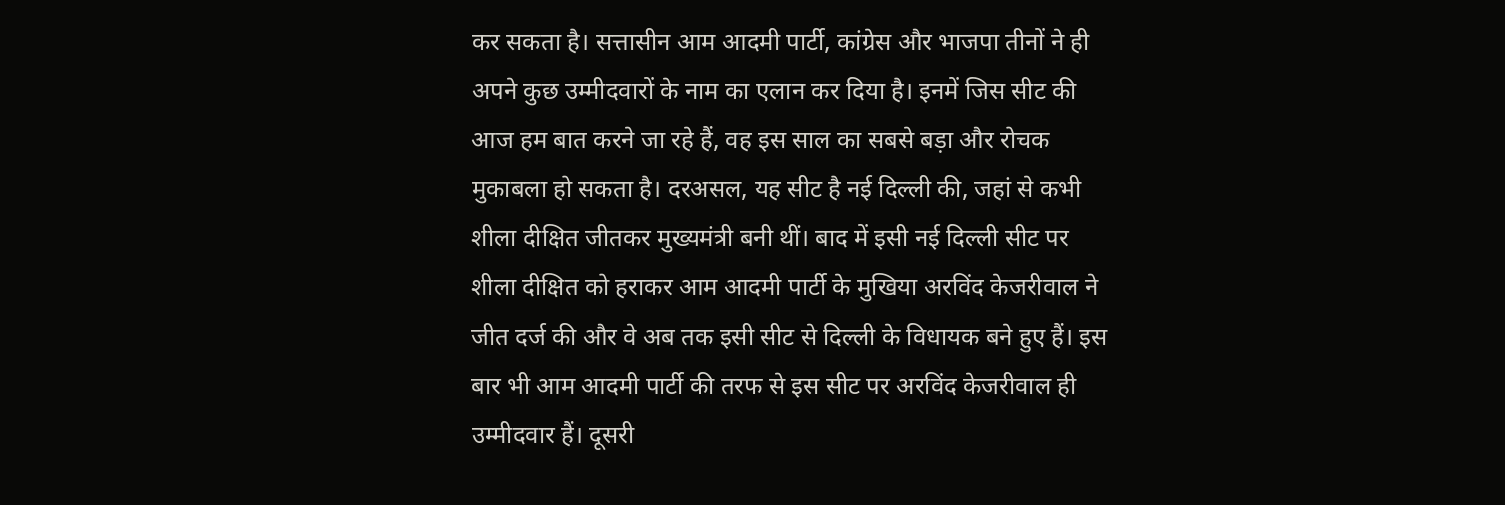कर सकता है। सत्तासीन आम आदमी पार्टी, कांग्रेस और भाजपा तीनों ने ही अपने कुछ उम्मीदवारों के नाम का एलान कर दिया है। इनमें जिस सीट की आज हम बात करने जा रहे हैं, वह इस साल का सबसे बड़ा और रोचक मुकाबला हो सकता है। दरअसल, यह सीट है नई दिल्ली की, जहां से कभी शीला दीक्षित जीतकर मुख्यमंत्री बनी थीं। बाद में इसी नई दिल्ली सीट पर शीला दीक्षित को हराकर आम आदमी पार्टी के मुखिया अरविंद केजरीवाल ने जीत दर्ज की और वे अब तक इसी सीट से दिल्ली के विधायक बने हुए हैं। इस बार भी आम आदमी पार्टी की तरफ से इस सीट पर अरविंद केजरीवाल ही उम्मीदवार हैं। दूसरी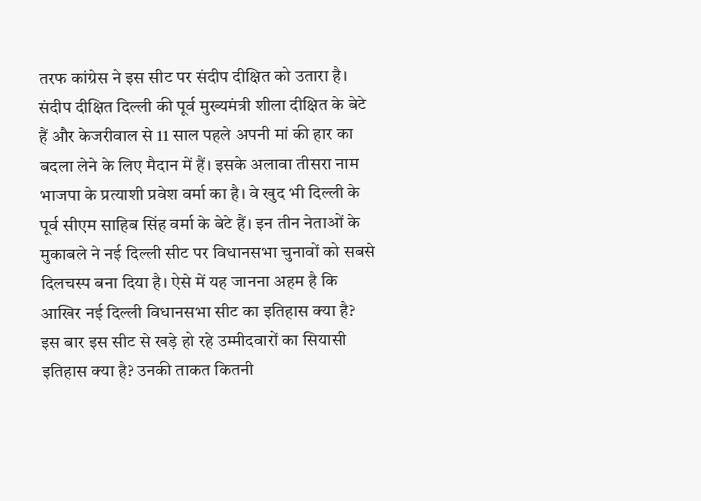तरफ कांग्रेस ने इस सीट पर संदीप दीक्षित को उतारा है। संदीप दीक्षित दिल्ली की पूर्व मुख्यमंत्री शीला दीक्षित के बेटे हैं और केजरीवाल से 11 साल पहले अपनी मां की हार का बदला लेने के लिए मैदान में हैं। इसके अलावा तीसरा नाम भाजपा के प्रत्याशी प्रवेश वर्मा का है। वे खुद भी दिल्ली के पूर्व सीएम साहिब सिंह वर्मा के बेटे हैं। इन तीन नेताओं के मुकाबले ने नई दिल्ली सीट पर विधानसभा चुनावों को सबसे दिलचस्प बना दिया है। ऐसे में यह जानना अहम है कि आखिर नई दिल्ली विधानसभा सीट का इतिहास क्या है? इस बार इस सीट से खड़े हो रहे उम्मीदवारों का सियासी इतिहास क्या है? उनकी ताकत कितनी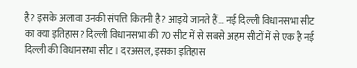है? इसके अलावा उनकी संपत्ति कितनी है? आइये जानते हैं… नई दिल्ली विधानसभा सीट का क्या इतिहास? दिल्ली विधानसभा की 70 सीट में से सबसे अहम सीटों में से एक है नई दिल्ली की विधानसभा सीट। दरअसल, इसका इतिहास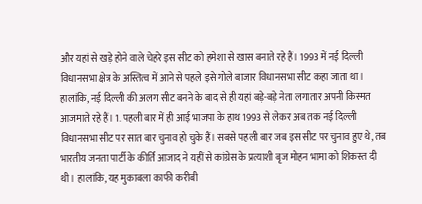और यहां से खड़े होने वाले चेहरे इस सीट को हमेशा से खास बनाते रहे हैं। 1993 में नई दिल्ली विधानसभा क्षेत्र के अस्तित्व में आने से पहले इसे गोले बाजार विधानसभा सीट कहा जाता था। हालांकि, नई दिल्ली की अलग सीट बनने के बाद से ही यहां बड़े-बड़े नेता लगातार अपनी किस्मत आजमाते रहे हैं। 1. पहली बार में ही आई भाजपा के हाथ 1993 से लेकर अब तक नई दिल्ली विधानसभा सीट पर सात बार चुनाव हो चुके हैं। सबसे पहली बार जब इस सीट पर चुनाव हुए थे, तब भारतीय जनता पार्टी के कीर्ति आजाद ने यहीं से कांग्रेस के प्रत्याशी बृज मोहन भामा को शिकस्त दी थी। हालांकि, यह मुकाबला काफी करीबी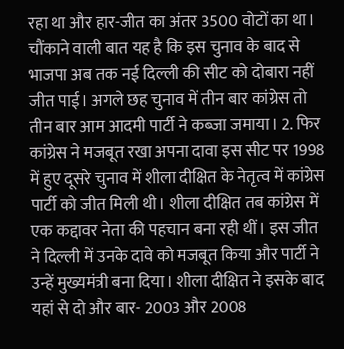रहा था और हार-जीत का अंतर 3500 वोटों का था। चौंकाने वाली बात यह है कि इस चुनाव के बाद से भाजपा अब तक नई दिल्ली की सीट को दोबारा नहीं जीत पाई। अगले छह चुनाव में तीन बार कांग्रेस तो तीन बार आम आदमी पार्टी ने कब्जा जमाया। 2. फिर कांग्रेस ने मजबूत रखा अपना दावा इस सीट पर 1998 में हुए दूसरे चुनाव में शीला दीक्षित के नेतृत्व में कांग्रेस पार्टी को जीत मिली थी। शीला दीक्षित तब कांग्रेस में एक कद्दावर नेता की पहचान बना रही थीं। इस जीत ने दिल्ली में उनके दावे को मजबूत किया और पार्टी ने उन्हें मुख्यमंत्री बना दिया। शीला दीक्षित ने इसके बाद यहां से दो और बार- 2003 और 2008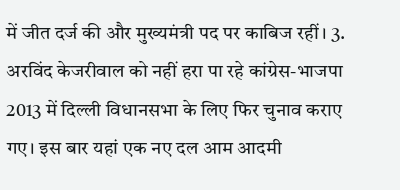में जीत दर्ज की और मुख्यमंत्री पद पर काबिज रहीं। 3. अरविंद केजरीवाल को नहीं हरा पा रहे कांग्रेस-भाजपा 2013 में दिल्ली विधानसभा के लिए फिर चुनाव कराए गए। इस बार यहां एक नए दल आम आदमी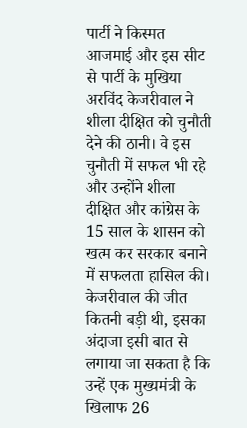पार्टी ने किस्मत आजमाई और इस सीट से पार्टी के मुखिया अरविंद केजरीवाल ने शीला दीक्षित को चुनौती देने की ठानी। वे इस चुनौती में सफल भी रहे और उन्होंने शीला दीक्षित और कांग्रेस के 15 साल के शासन को खत्म कर सरकार बनाने में सफलता हासिल की। केजरीवाल की जीत कितनी बड़ी थी, इसका अंदाजा इसी बात से लगाया जा सकता है कि उन्हें एक मुख्यमंत्री के खिलाफ 26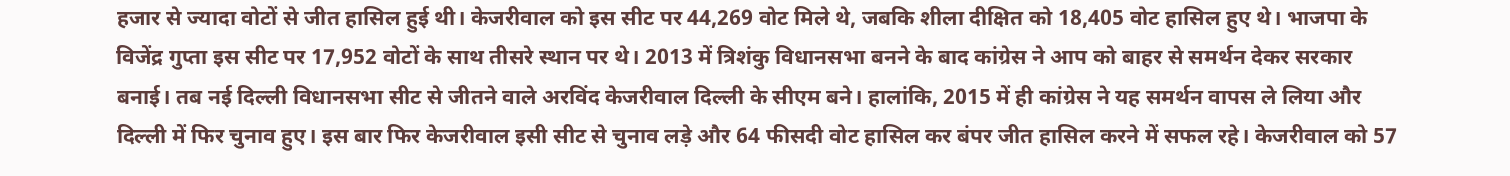हजार से ज्यादा वोटों से जीत हासिल हुई थी। केजरीवाल को इस सीट पर 44,269 वोट मिले थे, जबकि शीला दीक्षित को 18,405 वोट हासिल हुए थे। भाजपा के विजेंद्र गुप्ता इस सीट पर 17,952 वोटों के साथ तीसरे स्थान पर थे। 2013 में त्रिशंकु विधानसभा बनने के बाद कांग्रेस ने आप को बाहर से समर्थन देकर सरकार बनाई। तब नई दिल्ली विधानसभा सीट से जीतने वाले अरविंद केजरीवाल दिल्ली के सीएम बने। हालांकि, 2015 में ही कांग्रेस ने यह समर्थन वापस ले लिया और दिल्ली में फिर चुनाव हुए। इस बार फिर केजरीवाल इसी सीट से चुनाव लड़े और 64 फीसदी वोट हासिल कर बंपर जीत हासिल करने में सफल रहे। केजरीवाल को 57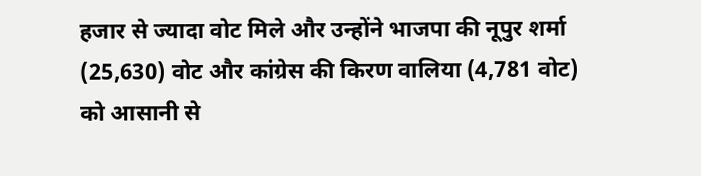हजार से ज्यादा वोट मिले और उन्होंने भाजपा की नूपुर शर्मा (25,630) वोट और कांग्रेस की किरण वालिया (4,781 वोट) को आसानी से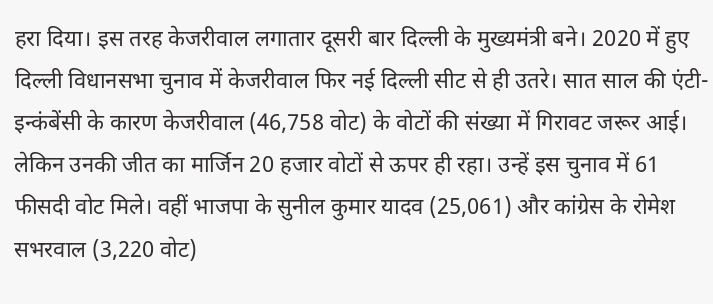हरा दिया। इस तरह केजरीवाल लगातार दूसरी बार दिल्ली के मुख्यमंत्री बने। 2020 में हुए दिल्ली विधानसभा चुनाव में केजरीवाल फिर नई दिल्ली सीट से ही उतरे। सात साल की एंटी-इन्कंबेंसी के कारण केजरीवाल (46,758 वोट) के वोटों की संख्या में गिरावट जरूर आई। लेकिन उनकी जीत का मार्जिन 20 हजार वोटों से ऊपर ही रहा। उन्हें इस चुनाव में 61 फीसदी वोट मिले। वहीं भाजपा के सुनील कुमार यादव (25,061) और कांग्रेस के रोमेश सभरवाल (3,220 वोट)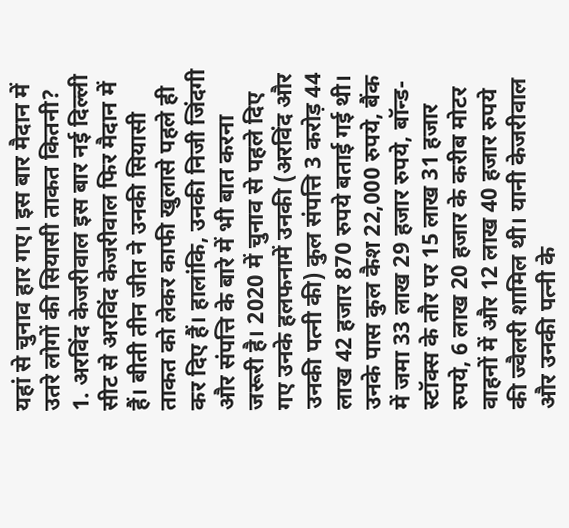यहां से चुनाव हार गए। इस बार मैदान में उतरे लोगों की सियासी ताकत कितनी? 1. अरविंद केजरीवाल इस बार नई दिल्ली सीट से अरविंद केजरीवाल फिर मैदान में हैं। बीती तीन जीत ने उनकी सियासी ताकत को लेकर काफी खुलासे पहले ही कर दिए हैं। हालांकि, उनकी निजी जिंदगी और संपत्ति के बारे में भी बात करना जरूरी है। 2020 में चुनाव से पहले दिए गए उनके हलफनामें उनकी (अरविंद और उनकी पत्नी की) कुल संपत्ति 3 करोड़ 44 लाख 42 हजार 870 रुपये बताई गई थी। उनके पास कुल कैश 22,000 रुपये, बैंक में जमा 33 लाख 29 हजार रुपये, बॉन्ड-स्टॉक्स के तौर पर 15 लाख 31 हजार रुपये, 6 लाख 20 हजार के करीब मोटर वाहनों में और 12 लाख 40 हजार रुपये की ज्वैलरी शामिल थी। यानी केजरीवाल और उनकी पत्नी के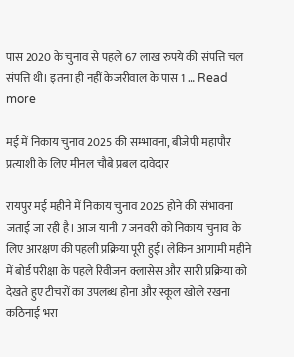पास 2020 के चुनाव से पहले 67 लाख रुपये की संपत्ति चल संपत्ति थी। इतना ही नहीं केजरीवाल के पास 1 … Read more

मई में निकाय चुनाव 2025 की सम्भावना, बीजेपी महापौर प्रत्याशी के लिए मीनल चौबे प्रबल दावेदार

रायपुर मई महीने में निकाय चुनाव 2025 होने की संभावना जताई जा रही है। आज यानी 7 जनवरी को निकाय चुनाव के लिए आरक्षण की पहली प्रक्रिया पूरी हुई। लेकिन आगामी महीने में बोर्ड परीक्षा के पहले रिवीजन क्लासेस और सारी प्रक्रिया को देखते हुए टीचरों का उपलब्ध होना और स्कूल खोले रखना कठिनाई भरा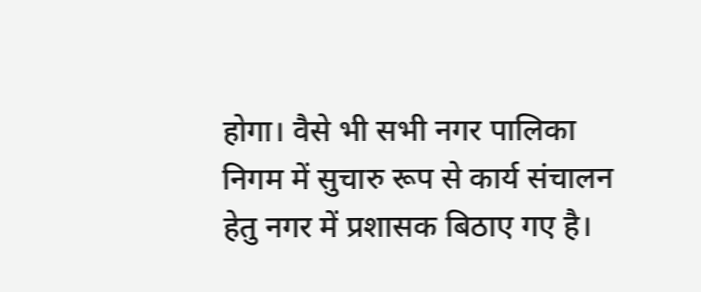होगा। वैसे भी सभी नगर पालिका निगम में सुचारु रूप से कार्य संचालन हेतु नगर में प्रशासक बिठाए गए है।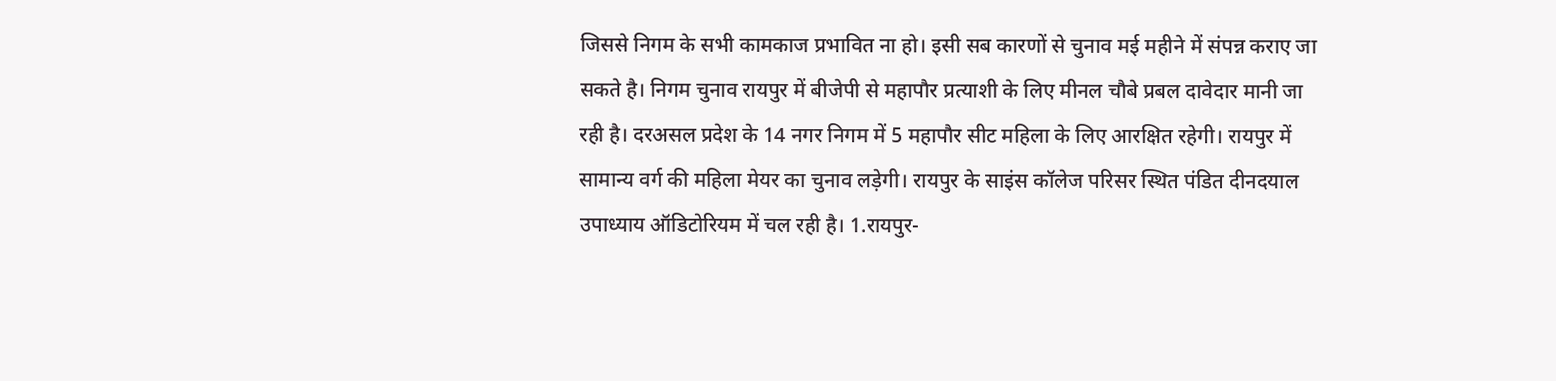जिससे निगम के सभी कामकाज प्रभावित ना हो। इसी सब कारणों से चुनाव मई महीने में संपन्न कराए जा सकते है। निगम चुनाव रायपुर में बीजेपी से महापौर प्रत्याशी के लिए मीनल चौबे प्रबल दावेदार मानी जा रही है। दरअसल प्रदेश के 14 नगर निगम में 5 महापौर सीट महिला के लिए आरक्षित रहेगी। रायपुर में सामान्य वर्ग की महिला मेयर का चुनाव लड़ेगी। रायपुर के साइंस कॉलेज परिसर स्थित पंडित दीनदयाल उपाध्याय ऑडिटोरियम में चल रही है। 1.रायपुर-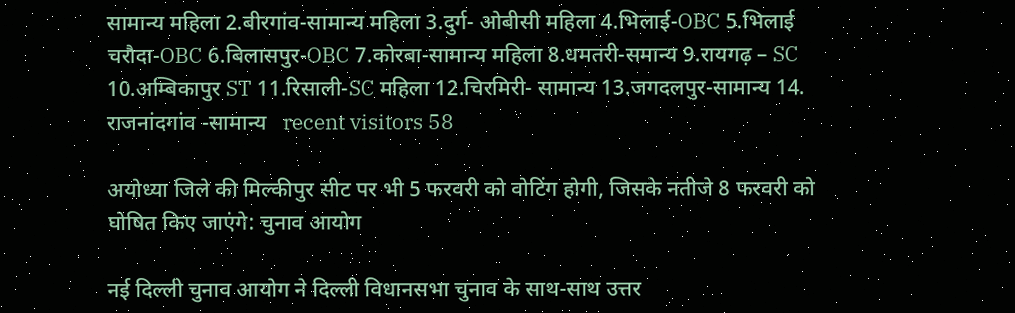सामान्य महिला 2.बीरगांव-सामान्य महिला 3.दुर्ग- ओबीसी महिला 4.भिलाई-OBC 5.भिलाई चरौदा-OBC 6.बिलासपुर-OBC 7.कोरबा-सामान्य महिला 8.धमतरी-समान्य 9.रायगढ़ – SC 10.अम्बिकापुर ST 11.रिसाली-SC महिला 12.चिरमिरी- सामान्य 13.जगदलपुर-सामान्य 14. राजनांदगांव -सामान्य   recent visitors 58

अयोध्या जिले की मिल्कीपुर सीट पर भी 5 फरवरी को वोटिंग होगी, जिसके नतीजे 8 फरवरी को घोषित किए जाएंगे: चुनाव आयोग

नई दिल्ली चुनाव आयोग ने दिल्ली विधानसभा चुनाव के साथ-साथ उत्तर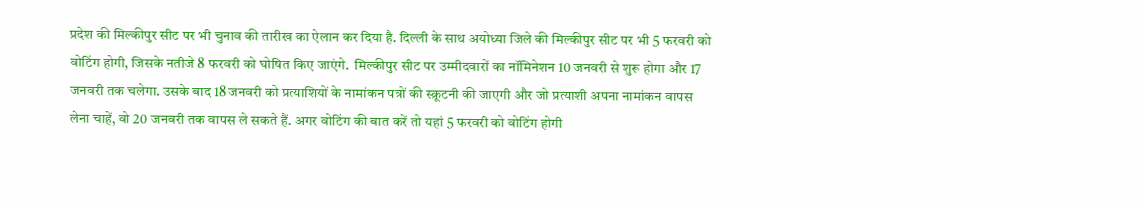प्रदेश की मिल्कीपुर सीट पर भी चुनाव की तारीख का ऐलान कर दिया है. दिल्ली के साथ अयोध्या जिले की मिल्कीपुर सीट पर भी 5 फरवरी को वोटिंग होगी, जिसके नतीजे 8 फरवरी को घोषित किए जाएंगे.  मिल्कीपुर सीट पर उम्मीदवारों का नॉमिनेशन 10 जनवरी से शुरू होगा और 17 जनवरी तक चलेगा. उसके बाद 18 जनवरी को प्रत्याशियों के नामांकन पत्रों की स्क्रूटनी की जाएगी और जो प्रत्याशी अपना नामांकन वापस लेना चाहें, वो 20 जनवरी तक वापस ले सकते हैं. अगर वोटिंग की बात करें तो यहां 5 फरवरी को वोटिंग होगी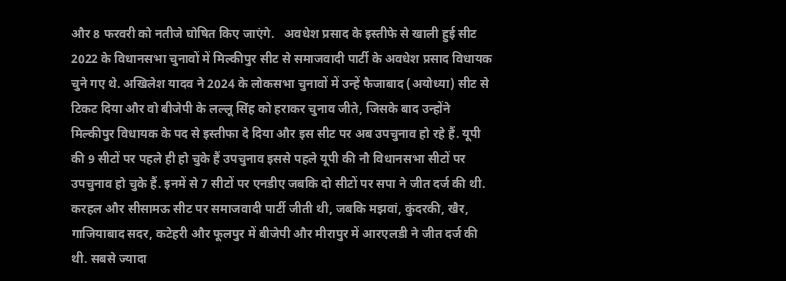और 8 फरवरी को नतीजे घोषित किए जाएंगे.   अवधेश प्रसाद के इस्तीफे से खाली हुई सीट 2022 के विधानसभा चुनावों में मिल्कीपुर सीट से समाजवादी पार्टी के अवधेश प्रसाद विधायक चुने गए थे. अखिलेश यादव ने 2024 के लोकसभा चुनावों में उन्हें फैजाबाद (अयोध्या) सीट से टिकट दिया और वो बीजेपी के लल्लू सिंह को हराकर चुनाव जीते, जिसके बाद उन्होंने मिल्कीपुर विधायक के पद से इस्तीफा दे दिया और इस सीट पर अब उपचुनाव हो रहे हैं. यूपी की 9 सीटों पर पहले ही हो चुके हैं उपचुनाव इससे पहले यूपी की नौ विधानसभा सीटों पर उपचुनाव हो चुके हैं. इनमें से 7 सीटों पर एनडीए जबकि दो सीटों पर सपा ने जीत दर्ज की थी. करहल और सीसामऊ सीट पर समाजवादी पार्टी जीती थी, जबकि मझवां, कुंदरकी, खैर, गाजियाबाद सदर, कटेहरी और फूलपुर में बीजेपी और मीरापुर में आरएलडी ने जीत दर्ज की थी. सबसे ज्यादा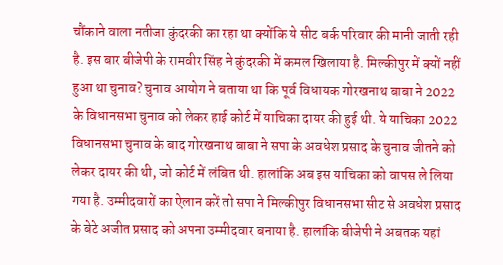चौंकाने वाला नतीजा कुंदरकी का रहा था क्योंकि ये सीट बर्क परिवार की मानी जाती रही है. इस बार बीजेपी के रामवीर सिंह ने कुंदरकी में कमल खिलाया है. मिल्कीपुर में क्यों नहीं हुआ था चुनाव? चुनाव आयोग ने बताया था कि पूर्व विधायक गोरखनाथ बाबा ने 2022 के विधानसभा चुनाव को लेकर हाई कोर्ट में याचिका दायर की हुई थी. ये याचिका 2022 विधानसभा चुनाव के बाद गोरखनाथ बाबा ने सपा के अवधेश प्रसाद के चुनाव जीतने को लेकर दायर की थी, जो कोर्ट में लंबित थी. हालांकि अब इस याचिका को वापस ले लिया गया है. उम्मीदवारों का ऐलान करें तो सपा ने मिल्कीपुर विधानसभा सीट से अवधेश प्रसाद के बेटे अजीत प्रसाद को अपना उम्मीदवार बनाया है. हालांकि बीजेपी ने अबतक यहां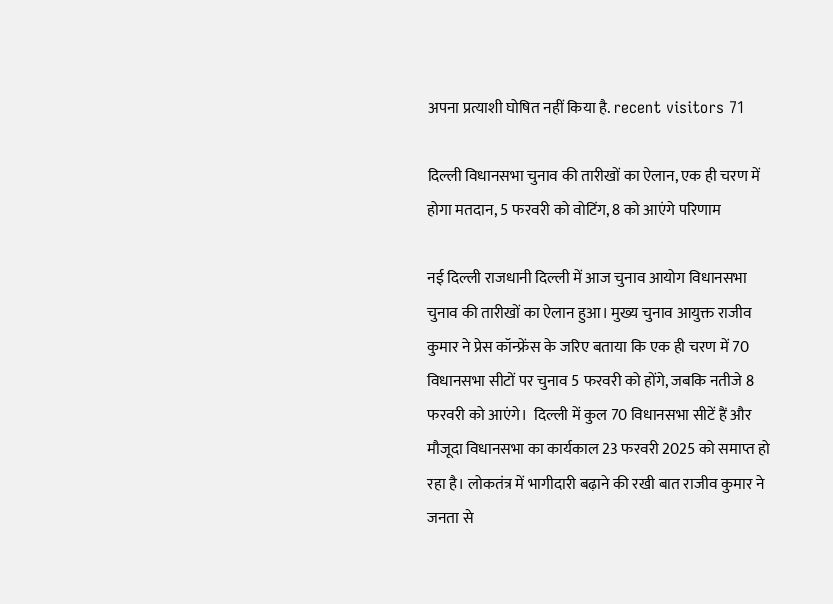अपना प्रत्याशी घोषित नहीं किया है. recent visitors 71

दिल्ली विधानसभा चुनाव की तारीखों का ऐलान, एक ही चरण में होगा मतदान, 5 फरवरी को वोटिंग, 8 को आएंगे परिणाम

नई दिल्ली राजधानी दिल्ली में आज चुनाव आयोग विधानसभा चुनाव की तारीखों का ऐलान हुआ। मुख्य चुनाव आयुक्त राजीव कुमार ने प्रेस कॉन्फ्रेंस के जरिए बताया कि एक ही चरण में 70 विधानसभा सीटों पर चुनाव 5 फरवरी को होंगे, जबकि नतीजे 8 फरवरी को आएंगे।  दिल्ली में कुल 70 विधानसभा सीटें हैं और मौजूदा विधानसभा का कार्यकाल 23 फरवरी 2025 को समाप्त हो रहा है। लोकतंत्र में भागीदारी बढ़ाने की रखी बात राजीव कुमार ने जनता से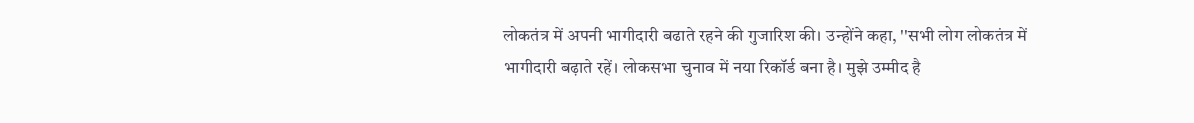लोकतंत्र में अपनी भागीदारी बढाते रहने की गुजारिश की। उन्होंने कहा, ''सभी लोग लोकतंत्र में भागीदारी बढ़ाते रहें। लोकसभा चुनाव में नया रिकॉर्ड बना है। मुझे उम्मीद है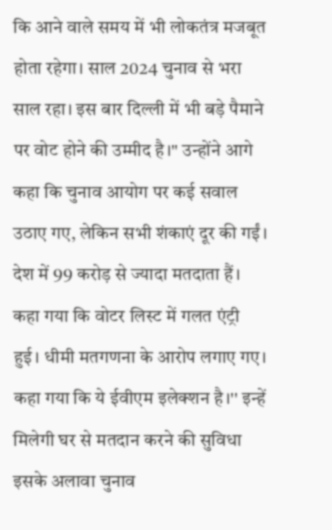कि आने वाले समय में भी लोकतंत्र मजबूत होता रहेगा। साल 2024 चुनाव से भरा साल रहा। इस बार दिल्ली में भी बड़े पैमाने पर वोट होने की उम्मीद है।" उन्होंने आगे कहा कि चुनाव आयोग पर कई सवाल उठाए गए, लेकिन सभी शंकाएं दूर की गईं। देश में 99 करोड़ से ज्यादा मतदाता हैं।  कहा गया कि वोटर लिस्ट में गलत एंट्री हुई। धीमी मतगणना के आरोप लगाए गए। कहा गया कि ये ईवीएम इलेक्शन है।'' इन्हें मिलेगी घर से मतदान करने की सुविधा इसके अलावा चुनाव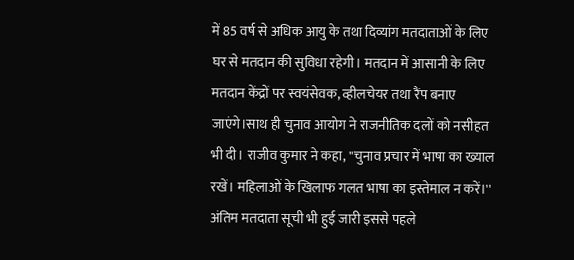में 85 वर्ष से अधिक आयु के तथा दिव्यांग मतदाताओं के लिए घर से मतदान की सुविधा रहेगी। मतदान में आसानी के लिए मतदान केंद्रों पर स्वयंसेवक, व्हीलचेयर तथा रैंप बनाए जाएंगे।साथ ही चुनाव आयोग ने राजनीतिक दलों को नसीहत भी दी। राजीव कुमार ने कहा, ''चुनाव प्रचार में भाषा का ख्याल रखें। महिलाओं के खिलाफ गलत भाषा का इस्तेमाल न करें।'' अंतिम मतदाता सूची भी हुई जारी इससे पहले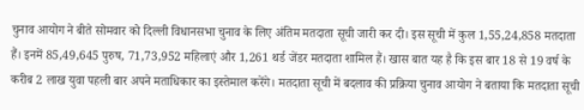चुनाव आयोग ने बीते सोमवार को दिल्ली विधानसभा चुनाव के लिए अंतिम मतदाता सूची जारी कर दी। इस सूची में कुल 1,55,24,858 मतदाता हैं। इनमें 85,49,645 पुरुष, 71,73,952 महिलाएं और 1,261 थर्ड जेंडर मतदाता शामिल हैं। खास बात यह है कि इस बार 18 से 19 वर्ष के करीब 2 लाख युवा पहली बार अपने मताधिकार का इस्तेमाल करेंगे। मतदाता सूची में बदलाव की प्रक्रिया चुनाव आयोग ने बताया कि मतदाता सूची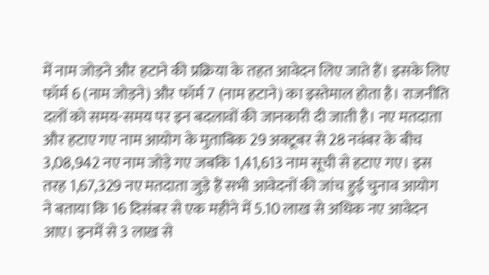में नाम जोड़ने और हटाने की प्रक्रिया के तहत आवेदन लिए जाते हैं। इसके लिए फॉर्म 6 (नाम जोड़ने) और फॉर्म 7 (नाम हटाने) का इस्तेमाल होता है। राजनीति दलों को समय-समय पर इन बदलावों की जानकारी दी जाती है। नए मतदाता और हटाए गए नाम आयोग के मुताबिक 29 अक्टूबर से 28 नवंबर के बीच 3,08,942 नए नाम जोड़े गए जबकि 1,41,613 नाम सूची से हटाए गए। इस तरह 1,67,329 नए मतदाता जुड़े हैं सभी आवेदनों की जांच हुई चुनाव आयोग ने बताया कि 16 दिसंबर से एक महीने में 5.10 लाख से अधिक नए आवेदन आए। इनमें से 3 लाख से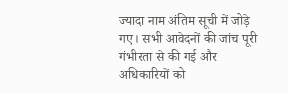ज्यादा नाम अंतिम सूची में जोड़े गए। सभी आवेदनों की जांच पूरी गंभीरता से की गई और अधिकारियों को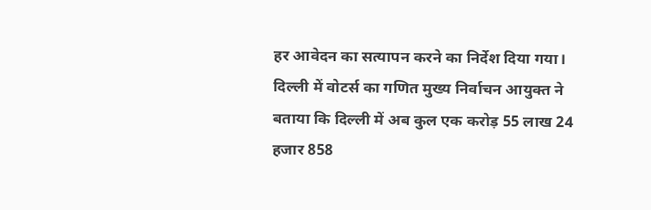हर आवेदन का सत्यापन करने का निर्देश दिया गया। दिल्ली में वोटर्स का गणित मुख्य निर्वाचन आयुक्त ने बताया कि दिल्ली में अब कुल एक करोड़ 55 लाख 24 हजार 858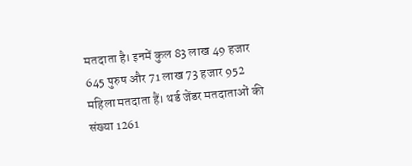मतदाता है। इनमें कुल 83 लाख 49 हजार 645 पुरुष और 71 लाख 73 हजार 952 महिला मतदाता हैं। थर्ड जेंडर मतदाताओं की संख्या 1261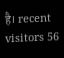है। recent visitors 56